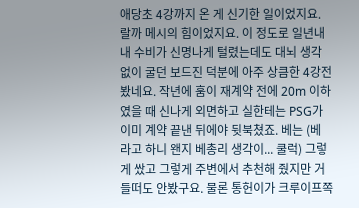애당초 4강까지 온 게 신기한 일이었지요. 랄까 메시의 힘이었지요. 이 정도로 일년내내 수비가 신명나게 털렸는데도 대뇌 생각 없이 굴던 보드진 덕분에 아주 상큼한 4강전 봤네요. 작년에 훔이 재계약 전에 20m 이하였을 때 신나게 외면하고 실한테는 PSG가 이미 계약 끝낸 뒤에야 뒷북쳤죠. 베는 (베 라고 하니 왠지 베총리 생각이... 쿨럭) 그렇게 쌌고 그렇게 주변에서 추천해 줬지만 거들떠도 안봤구요. 물론 통헌이가 크루이프쪽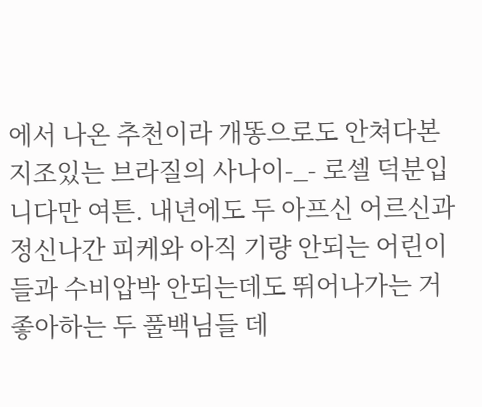에서 나온 추천이라 개똥으로도 안쳐다본 지조있는 브라질의 사나이-_- 로셀 덕분입니다만 여튼. 내년에도 두 아프신 어르신과 정신나간 피케와 아직 기량 안되는 어린이들과 수비압박 안되는데도 뛰어나가는 거 좋아하는 두 풀백님들 데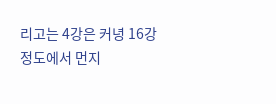리고는 4강은 커녕 16강 정도에서 먼지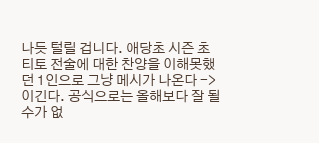나듯 털릴 겁니다. 애당초 시즌 초 티토 전술에 대한 찬양을 이해못했던 1인으로 그냥 메시가 나온다 -> 이긴다. 공식으로는 올해보다 잘 될 수가 없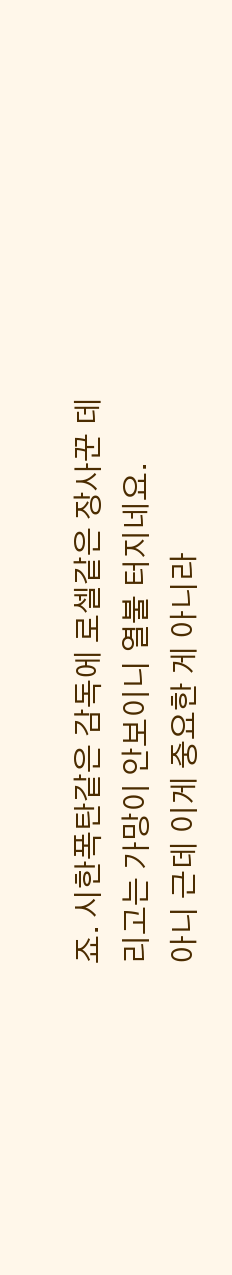죠. 시한폭탄같은 감독에 로셀같은 장사꾼 데리고는 가망이 안보이니 열불 터지네요.
아니 근데 이게 중요한 게 아니라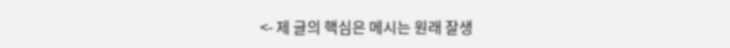<- 제 글의 핵심은 메시는 원래 잘생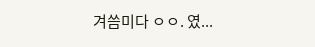겨씀미다 ㅇㅇ. 였...